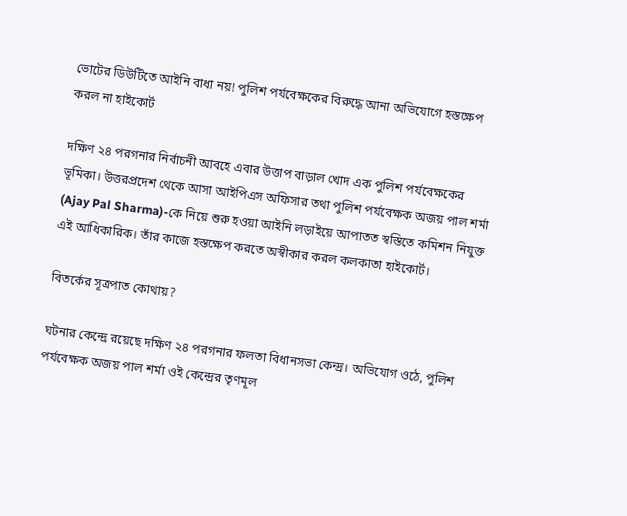ভোটের ডিউটিতে আইনি বাধা নয়! পুলিশ পর্যবেক্ষকের বিরুদ্ধে আনা অভিযোগে হস্তক্ষেপ করল না হাইকোর্ট

দক্ষিণ ২৪ পরগনার নির্বাচনী আবহে এবার উত্তাপ বাড়াল খোদ এক পুলিশ পর্যবেক্ষকের ভূমিকা। উত্তরপ্রদেশ থেকে আসা আইপিএস অফিসার তথা পুলিশ পর্যবেক্ষক অজয় পাল শর্মা (Ajay Pal Sharma)-কে নিয়ে শুরু হওয়া আইনি লড়াইয়ে আপাতত স্বস্তিতে কমিশন নিযুক্ত এই আধিকারিক। তাঁর কাজে হস্তক্ষেপ করতে অস্বীকার করল কলকাতা হাইকোর্ট।

বিতর্কের সূত্রপাত কোথায়?

ঘটনার কেন্দ্রে রয়েছে দক্ষিণ ২৪ পরগনার ফলতা বিধানসভা কেন্দ্র। অভিযোগ ওঠে, পুলিশ পর্যবেক্ষক অজয় পাল শর্মা ওই কেন্দ্রের তৃণমূল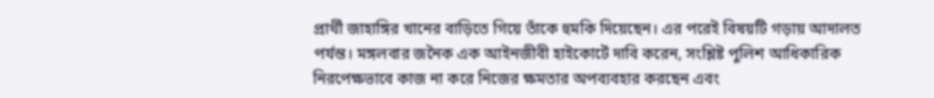প্রার্থী জাহাঙ্গির খানের বাড়িতে গিয়ে তাঁকে হুমকি দিয়েছেন। এর পরেই বিষয়টি গড়ায় আদালত পর্যন্ত। মঙ্গলবার জনৈক এক আইনজীবী হাইকোর্টে দাবি করেন, সংশ্লিষ্ট পুলিশ আধিকারিক নিরপেক্ষভাবে কাজ না করে নিজের ক্ষমতার অপব্যবহার করছেন এবং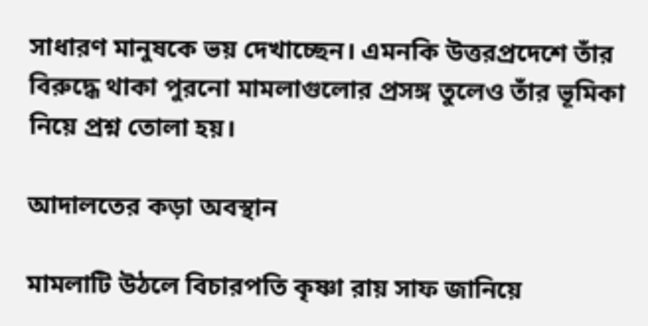সাধারণ মানুষকে ভয় দেখাচ্ছেন। এমনকি উত্তরপ্রদেশে তাঁর বিরুদ্ধে থাকা পুরনো মামলাগুলোর প্রসঙ্গ তুলেও তাঁর ভূমিকা নিয়ে প্রশ্ন তোলা হয়।

আদালতের কড়া অবস্থান

মামলাটি উঠলে বিচারপতি কৃষ্ণা রায় সাফ জানিয়ে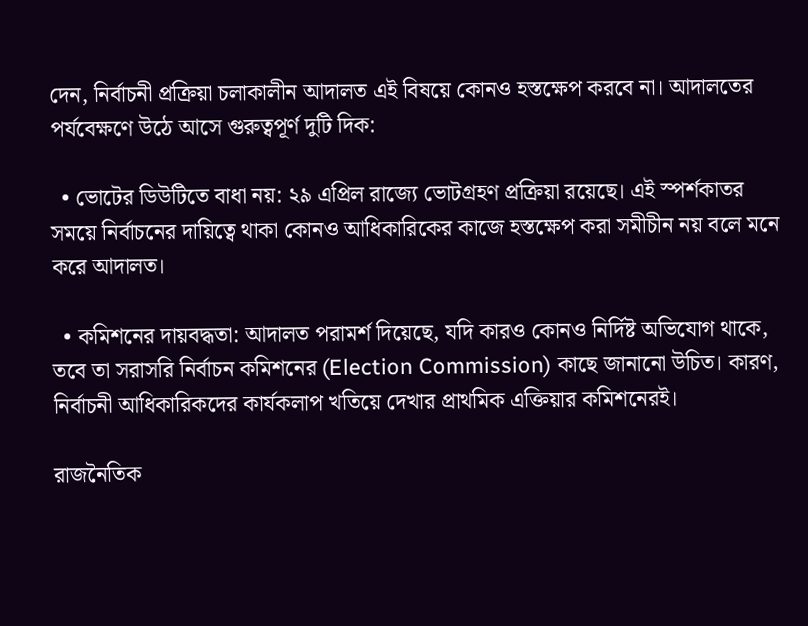দেন, নির্বাচনী প্রক্রিয়া চলাকালীন আদালত এই বিষয়ে কোনও হস্তক্ষেপ করবে না। আদালতের পর্যবেক্ষণে উঠে আসে গুরুত্বপূর্ণ দুটি দিক:

  • ভোটের ডিউটিতে বাধা নয়: ২৯ এপ্রিল রাজ্যে ভোটগ্রহণ প্রক্রিয়া রয়েছে। এই স্পর্শকাতর সময়ে নির্বাচনের দায়িত্বে থাকা কোনও আধিকারিকের কাজে হস্তক্ষেপ করা সমীচীন নয় বলে মনে করে আদালত।

  • কমিশনের দায়বদ্ধতা: আদালত পরামর্শ দিয়েছে, যদি কারও কোনও নির্দিষ্ট অভিযোগ থাকে, তবে তা সরাসরি নির্বাচন কমিশনের (Election Commission) কাছে জানানো উচিত। কারণ, নির্বাচনী আধিকারিকদের কার্যকলাপ খতিয়ে দেখার প্রাথমিক এক্তিয়ার কমিশনেরই।

রাজনৈতিক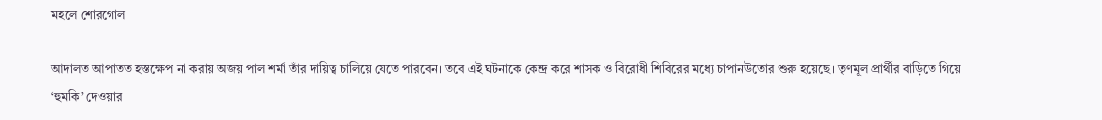মহলে শোরগোল

আদালত আপাতত হস্তক্ষেপ না করায় অজয় পাল শর্মা তাঁর দায়িত্ব চালিয়ে যেতে পারবেন। তবে এই ঘটনাকে কেন্দ্র করে শাসক ও বিরোধী শিবিরের মধ্যে চাপানউতোর শুরু হয়েছে। তৃণমূল প্রার্থীর বাড়িতে গিয়ে ‘হুমকি’ দেওয়ার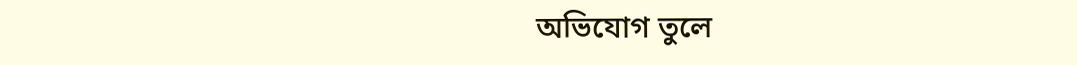অভিযোগ তুলে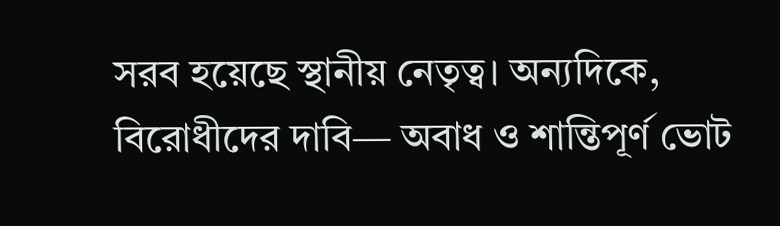সরব হয়েছে স্থানীয় নেতৃত্ব। অন্যদিকে, বিরোধীদের দাবি— অবাধ ও শান্তিপূর্ণ ভোট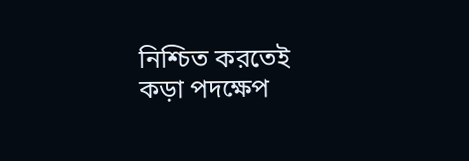নিশ্চিত করতেই কড়া পদক্ষেপ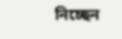নিচ্ছেন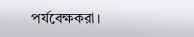পর্যবেক্ষকরা।